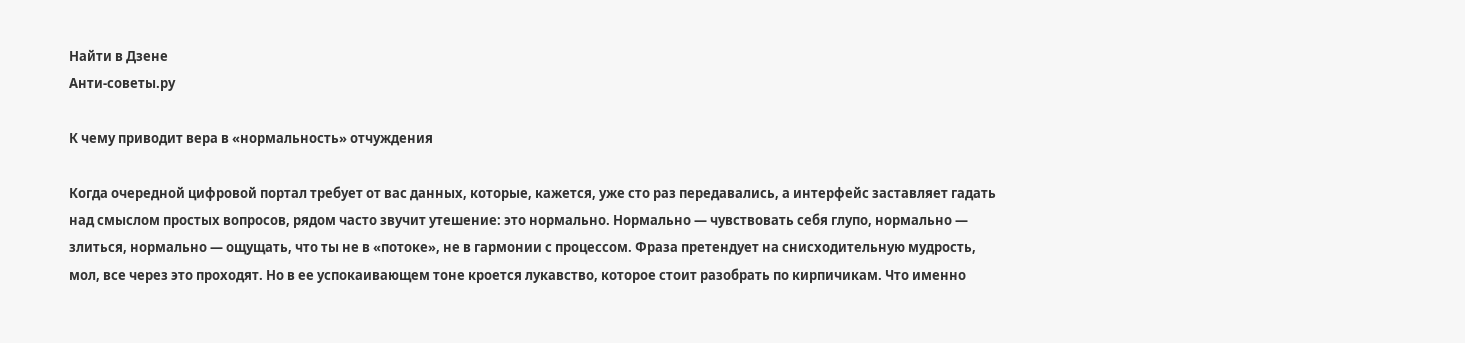Найти в Дзене
Анти-советы.ру

К чему приводит вера в «нормальность» отчуждения

Когда очередной цифровой портал требует от вас данных, которые, кажется, уже сто раз передавались, а интерфейс заставляет гадать над смыслом простых вопросов, рядом часто звучит утешение: это нормально. Нормально — чувствовать себя глупо, нормально — злиться, нормально — ощущать, что ты не в «потоке», не в гармонии с процессом. Фраза претендует на снисходительную мудрость, мол, все через это проходят. Но в ее успокаивающем тоне кроется лукавство, которое стоит разобрать по кирпичикам. Что именно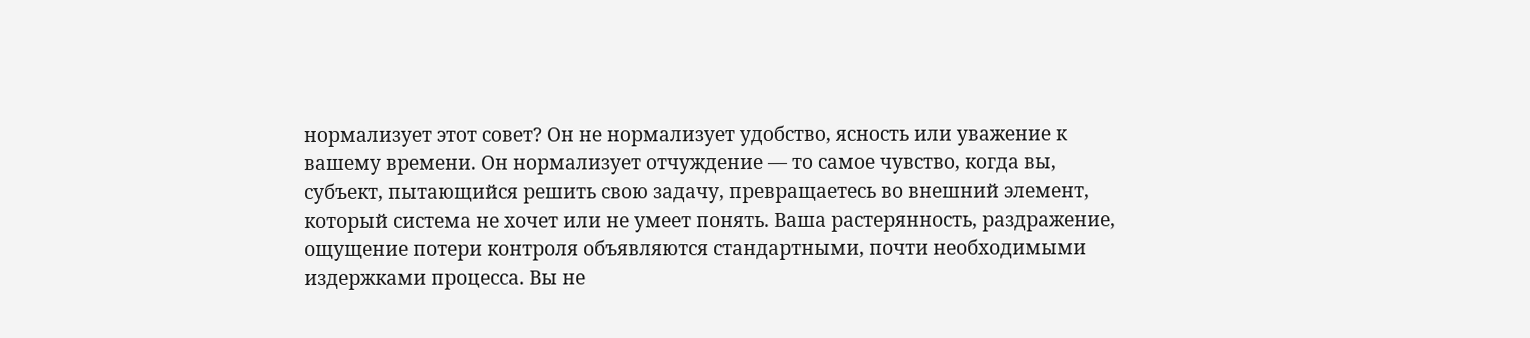нормализует этот совет? Он не нормализует удобство, ясность или уважение к вашему времени. Он нормализует отчуждение — то самое чувство, когда вы, субъект, пытающийся решить свою задачу, превращаетесь во внешний элемент, который система не хочет или не умеет понять. Ваша растерянность, раздражение, ощущение потери контроля объявляются стандартными, почти необходимыми издержками процесса. Вы не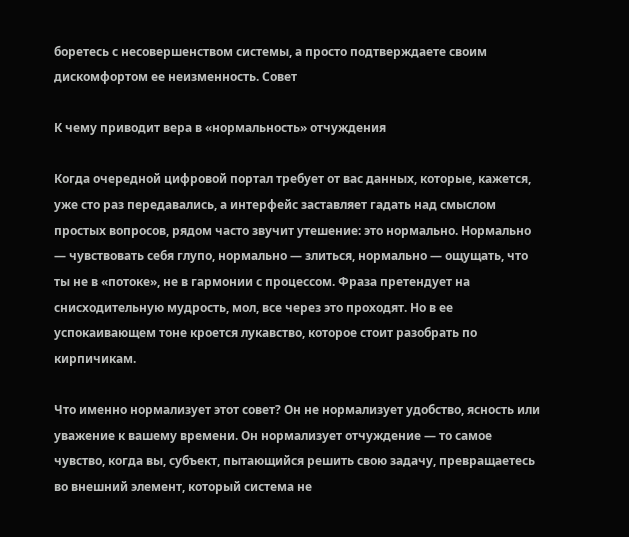боретесь с несовершенством системы, а просто подтверждаете своим дискомфортом ее неизменность. Совет

К чему приводит вера в «нормальность» отчуждения

Когда очередной цифровой портал требует от вас данных, которые, кажется, уже сто раз передавались, а интерфейс заставляет гадать над смыслом простых вопросов, рядом часто звучит утешение: это нормально. Нормально — чувствовать себя глупо, нормально — злиться, нормально — ощущать, что ты не в «потоке», не в гармонии с процессом. Фраза претендует на снисходительную мудрость, мол, все через это проходят. Но в ее успокаивающем тоне кроется лукавство, которое стоит разобрать по кирпичикам.

Что именно нормализует этот совет? Он не нормализует удобство, ясность или уважение к вашему времени. Он нормализует отчуждение — то самое чувство, когда вы, субъект, пытающийся решить свою задачу, превращаетесь во внешний элемент, который система не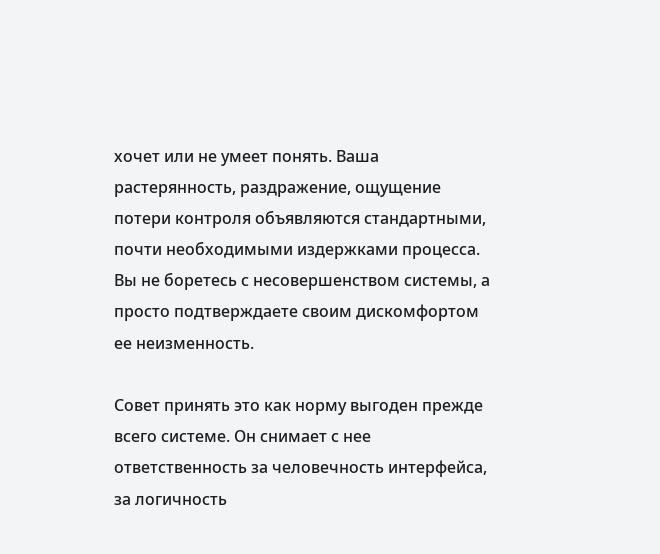хочет или не умеет понять. Ваша растерянность, раздражение, ощущение потери контроля объявляются стандартными, почти необходимыми издержками процесса. Вы не боретесь с несовершенством системы, а просто подтверждаете своим дискомфортом ее неизменность.

Совет принять это как норму выгоден прежде всего системе. Он снимает с нее ответственность за человечность интерфейса, за логичность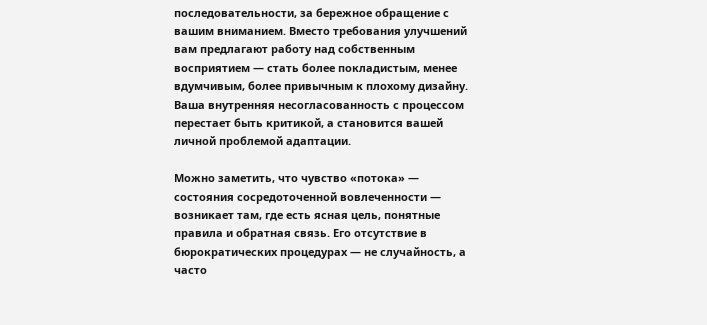последовательности, за бережное обращение с вашим вниманием. Вместо требования улучшений вам предлагают работу над собственным восприятием — стать более покладистым, менее вдумчивым, более привычным к плохому дизайну. Ваша внутренняя несогласованность с процессом перестает быть критикой, а становится вашей личной проблемой адаптации.

Можно заметить, что чувство «потока» — состояния сосредоточенной вовлеченности — возникает там, где есть ясная цель, понятные правила и обратная связь. Его отсутствие в бюрократических процедурах — не случайность, а часто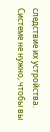следствие их устройства. Системе не нужно, чтобы вы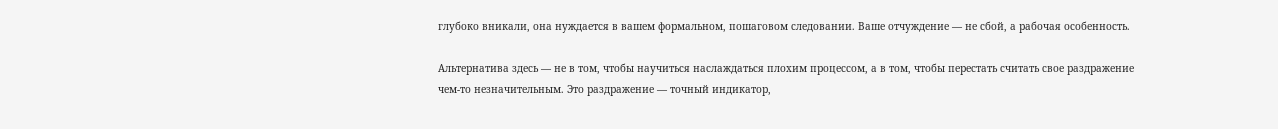глубоко вникали, она нуждается в вашем формальном, пошаговом следовании. Ваше отчуждение — не сбой, а рабочая особенность.

Альтернатива здесь — не в том, чтобы научиться наслаждаться плохим процессом, а в том, чтобы перестать считать свое раздражение чем-то незначительным. Это раздражение — точный индикатор,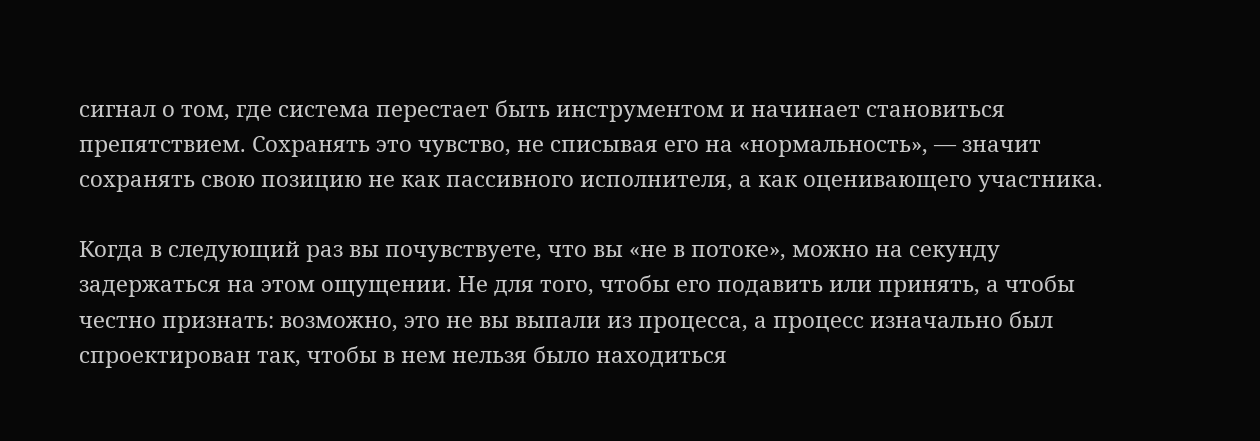сигнал о том, где система перестает быть инструментом и начинает становиться препятствием. Сохранять это чувство, не списывая его на «нормальность», — значит сохранять свою позицию не как пассивного исполнителя, а как оценивающего участника.

Когда в следующий раз вы почувствуете, что вы «не в потоке», можно на секунду задержаться на этом ощущении. Не для того, чтобы его подавить или принять, а чтобы честно признать: возможно, это не вы выпали из процесса, а процесс изначально был спроектирован так, чтобы в нем нельзя было находиться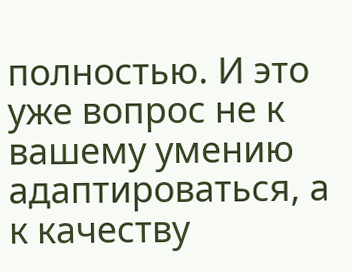полностью. И это уже вопрос не к вашему умению адаптироваться, а к качеству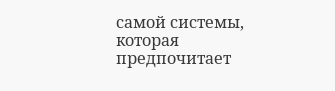самой системы, которая предпочитает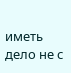иметь дело не с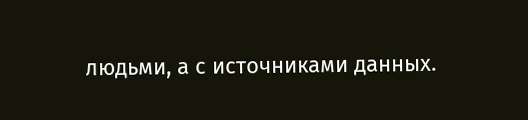людьми, а с источниками данных.